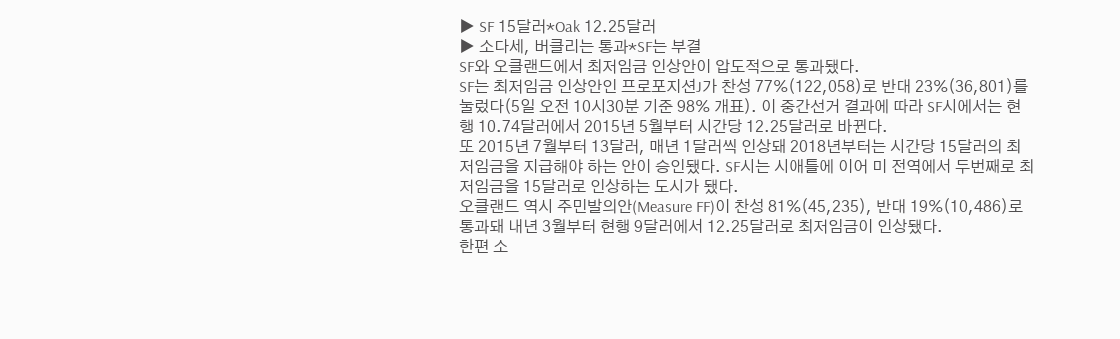▶ SF 15달러*Oak 12.25달러
▶ 소다세, 버클리는 통과*SF는 부결
SF와 오클랜드에서 최저임금 인상안이 압도적으로 통과됐다.
SF는 최저임금 인상안인 프로포지션J가 찬성 77%(122,058)로 반대 23%(36,801)를 눌렀다(5일 오전 10시30분 기준 98% 개표). 이 중간선거 결과에 따라 SF시에서는 현행 10.74달러에서 2015년 5월부터 시간당 12.25달러로 바뀐다.
또 2015년 7월부터 13달러, 매년 1달러씩 인상돼 2018년부터는 시간당 15달러의 최저임금을 지급해야 하는 안이 승인됐다. SF시는 시애틀에 이어 미 전역에서 두번째로 최저임금을 15달러로 인상하는 도시가 됐다.
오클랜드 역시 주민발의안(Measure FF)이 찬성 81%(45,235), 반대 19%(10,486)로 통과돼 내년 3월부터 현행 9달러에서 12.25달러로 최저임금이 인상됐다.
한편 소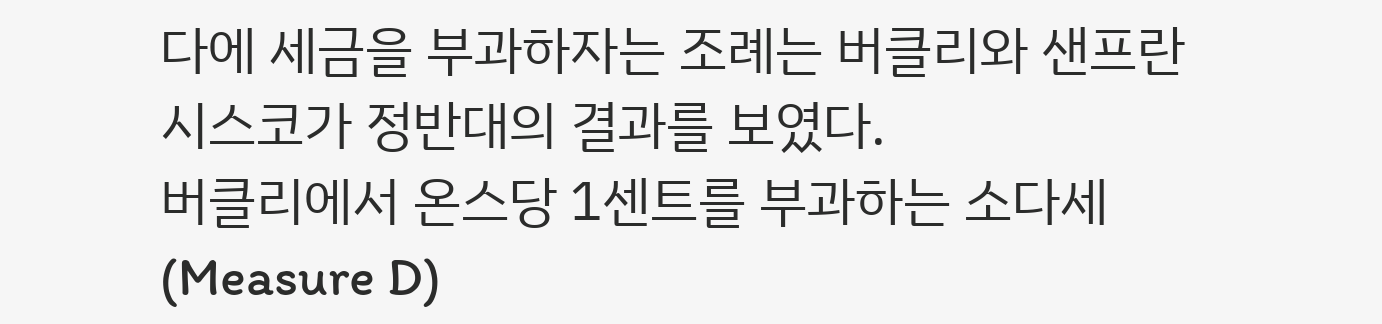다에 세금을 부과하자는 조례는 버클리와 샌프란시스코가 정반대의 결과를 보였다.
버클리에서 온스당 1센트를 부과하는 소다세(Measure D)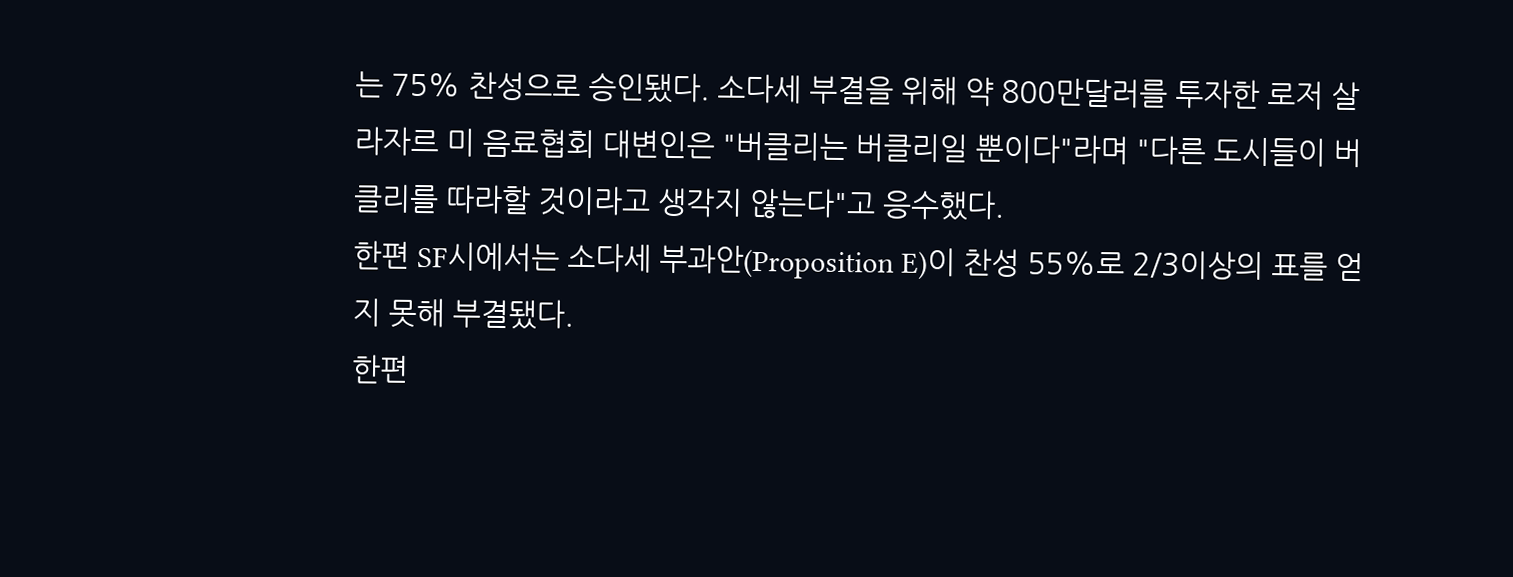는 75% 찬성으로 승인됐다. 소다세 부결을 위해 약 800만달러를 투자한 로저 살라자르 미 음료협회 대변인은 "버클리는 버클리일 뿐이다"라며 "다른 도시들이 버클리를 따라할 것이라고 생각지 않는다"고 응수했다.
한편 SF시에서는 소다세 부과안(Proposition E)이 찬성 55%로 2/3이상의 표를 얻지 못해 부결됐다.
한편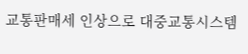교통판매세 인상으로 대중교통시스템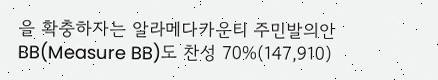을 확충하자는 알라메다카운티 주민발의안 BB(Measure BB)도 찬성 70%(147,910)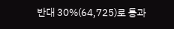반대 30%(64,725)로 통과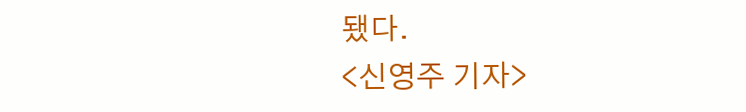됐다.
<신영주 기자>